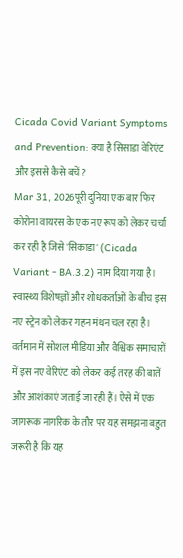Cicada Covid Variant Symptoms and Prevention: क्या है सिसाडा वेरिएंट और इससे कैसे बचें?
Mar 31, 2026पूरी दुनिया एक बार फिर कोरोना वायरस के एक नए रूप को लेकर चर्चा कर रही है जिसे 'सिकाडा' (Cicada Variant - BA.3.2) नाम दिया गया है। स्वास्थ्य विशेषज्ञों और शोधकर्ताओं के बीच इस नए स्ट्रेन को लेकर गहन मंथन चल रहा है। वर्तमान में सोशल मीडिया और वैश्विक समाचारों में इस नए वेरिएंट को लेकर कई तरह की बातें और आशंकाएं जताई जा रही हैं। ऐसे में एक जागरूक नागरिक के तौर पर यह समझना बहुत जरूरी है कि यह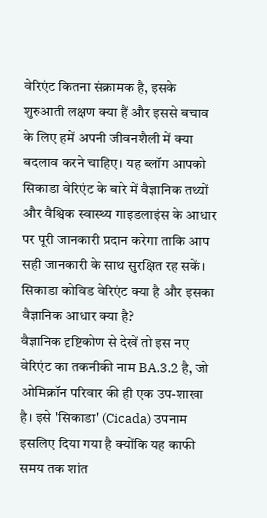वेरिएंट कितना संक्रामक है, इसके शुरुआती लक्षण क्या हैं और इससे बचाव के लिए हमें अपनी जीवनशैली में क्या बदलाव करने चाहिए। यह ब्लॉग आपको सिकाडा वेरिएंट के बारे में वैज्ञानिक तथ्यों और वैश्विक स्वास्थ्य गाइडलाइंस के आधार पर पूरी जानकारी प्रदान करेगा ताकि आप सही जानकारी के साथ सुरक्षित रह सकें।
सिकाडा कोविड वेरिएंट क्या है और इसका वैज्ञानिक आधार क्या है?
वैज्ञानिक दृष्टिकोण से देखें तो इस नए वेरिएंट का तकनीकी नाम BA.3.2 है, जो ओमिक्रॉन परिवार की ही एक उप-शाखा है। इसे 'सिकाडा' (Cicada) उपनाम इसलिए दिया गया है क्योंकि यह काफी समय तक शांत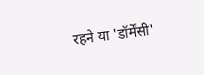रहने या 'डॉर्मेंसी'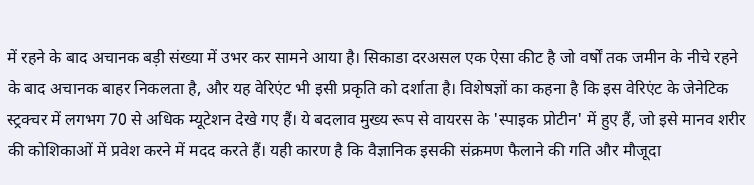में रहने के बाद अचानक बड़ी संख्या में उभर कर सामने आया है। सिकाडा दरअसल एक ऐसा कीट है जो वर्षों तक जमीन के नीचे रहने के बाद अचानक बाहर निकलता है, और यह वेरिएंट भी इसी प्रकृति को दर्शाता है। विशेषज्ञों का कहना है कि इस वेरिएंट के जेनेटिक स्ट्रक्चर में लगभग 70 से अधिक म्यूटेशन देखे गए हैं। ये बदलाव मुख्य रूप से वायरस के 'स्पाइक प्रोटीन' में हुए हैं, जो इसे मानव शरीर की कोशिकाओं में प्रवेश करने में मदद करते हैं। यही कारण है कि वैज्ञानिक इसकी संक्रमण फैलाने की गति और मौजूदा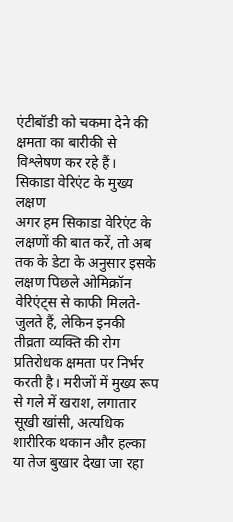एंटीबॉडी को चकमा देने की क्षमता का बारीकी से विश्लेषण कर रहे हैं।
सिकाडा वेरिएंट के मुख्य लक्षण
अगर हम सिकाडा वेरिएंट के लक्षणों की बात करें, तो अब तक के डेटा के अनुसार इसके लक्षण पिछले ओमिक्रॉन वेरिएंट्स से काफी मिलते-जुलते हैं, लेकिन इनकी तीव्रता व्यक्ति की रोग प्रतिरोधक क्षमता पर निर्भर करती है। मरीजों में मुख्य रूप से गले में खराश, लगातार सूखी खांसी, अत्यधिक शारीरिक थकान और हल्का या तेज बुखार देखा जा रहा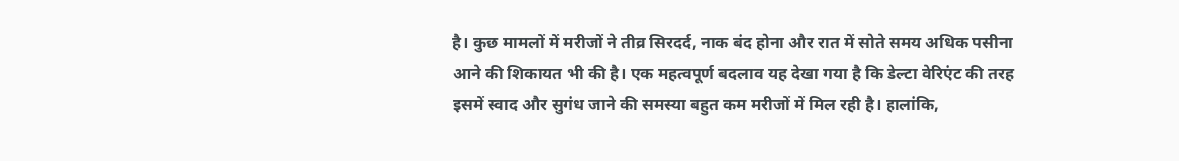है। कुछ मामलों में मरीजों ने तीव्र सिरदर्द, नाक बंद होना और रात में सोते समय अधिक पसीना आने की शिकायत भी की है। एक महत्वपूर्ण बदलाव यह देखा गया है कि डेल्टा वेरिएंट की तरह इसमें स्वाद और सुगंध जाने की समस्या बहुत कम मरीजों में मिल रही है। हालांकि,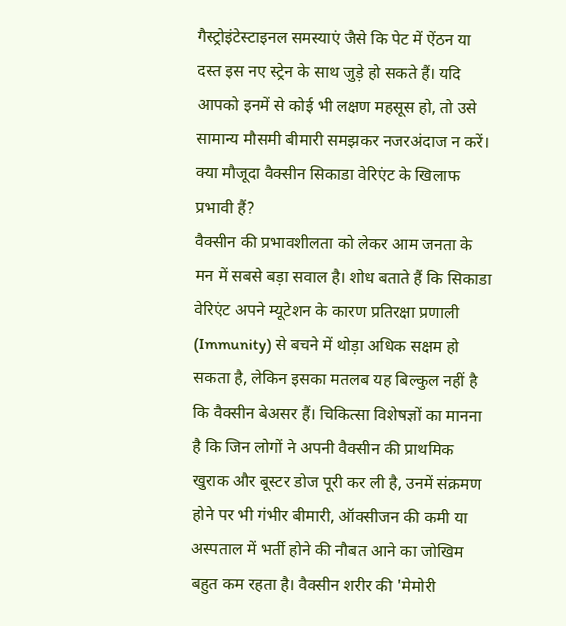गैस्ट्रोइंटेस्टाइनल समस्याएं जैसे कि पेट में ऐंठन या दस्त इस नए स्ट्रेन के साथ जुड़े हो सकते हैं। यदि आपको इनमें से कोई भी लक्षण महसूस हो, तो उसे सामान्य मौसमी बीमारी समझकर नजरअंदाज न करें।
क्या मौजूदा वैक्सीन सिकाडा वेरिएंट के खिलाफ प्रभावी हैं?
वैक्सीन की प्रभावशीलता को लेकर आम जनता के मन में सबसे बड़ा सवाल है। शोध बताते हैं कि सिकाडा वेरिएंट अपने म्यूटेशन के कारण प्रतिरक्षा प्रणाली (Immunity) से बचने में थोड़ा अधिक सक्षम हो सकता है, लेकिन इसका मतलब यह बिल्कुल नहीं है कि वैक्सीन बेअसर हैं। चिकित्सा विशेषज्ञों का मानना है कि जिन लोगों ने अपनी वैक्सीन की प्राथमिक खुराक और बूस्टर डोज पूरी कर ली है, उनमें संक्रमण होने पर भी गंभीर बीमारी, ऑक्सीजन की कमी या अस्पताल में भर्ती होने की नौबत आने का जोखिम बहुत कम रहता है। वैक्सीन शरीर की 'मेमोरी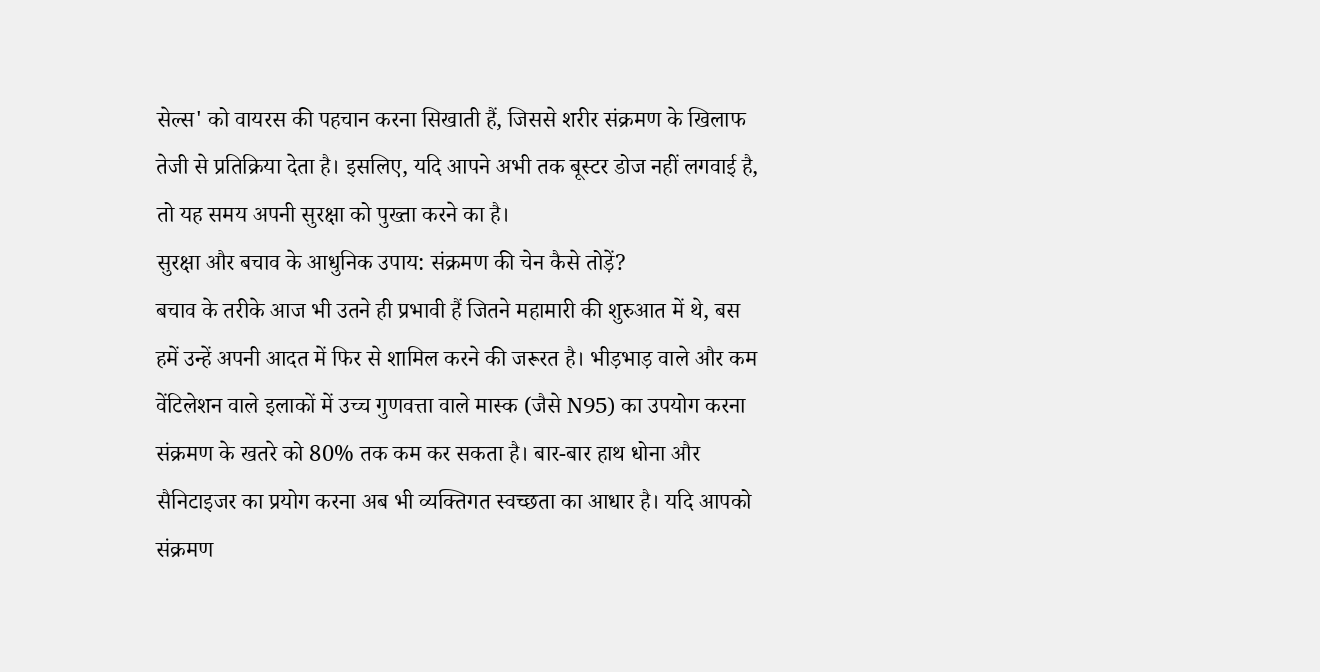सेल्स' को वायरस की पहचान करना सिखाती हैं, जिससे शरीर संक्रमण के खिलाफ तेजी से प्रतिक्रिया देता है। इसलिए, यदि आपने अभी तक बूस्टर डोज नहीं लगवाई है, तो यह समय अपनी सुरक्षा को पुख्ता करने का है।
सुरक्षा और बचाव के आधुनिक उपाय: संक्रमण की चेन कैसे तोड़ें?
बचाव के तरीके आज भी उतने ही प्रभावी हैं जितने महामारी की शुरुआत में थे, बस हमें उन्हें अपनी आदत में फिर से शामिल करने की जरूरत है। भीड़भाड़ वाले और कम वेंटिलेशन वाले इलाकों में उच्च गुणवत्ता वाले मास्क (जैसे N95) का उपयोग करना संक्रमण के खतरे को 80% तक कम कर सकता है। बार-बार हाथ धोना और सैनिटाइजर का प्रयोग करना अब भी व्यक्तिगत स्वच्छता का आधार है। यदि आपको संक्रमण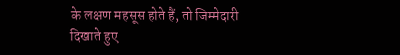के लक्षण महसूस होते हैं, तो जिम्मेदारी दिखाते हुए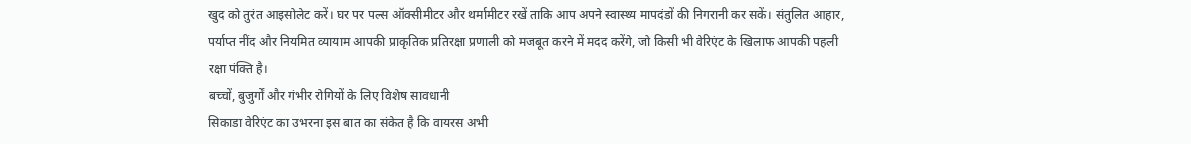खुद को तुरंत आइसोलेट करें। घर पर पल्स ऑक्सीमीटर और थर्मामीटर रखें ताकि आप अपने स्वास्थ्य मापदंडों की निगरानी कर सकें। संतुलित आहार, पर्याप्त नींद और नियमित व्यायाम आपकी प्राकृतिक प्रतिरक्षा प्रणाली को मजबूत करने में मदद करेंगे, जो किसी भी वेरिएंट के खिलाफ आपकी पहली रक्षा पंक्ति है।
बच्चों, बुजुर्गों और गंभीर रोगियों के लिए विशेष सावधानी
सिकाडा वेरिएंट का उभरना इस बात का संकेत है कि वायरस अभी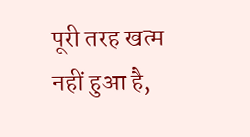पूरी तरह खत्म नहीं हुआ है,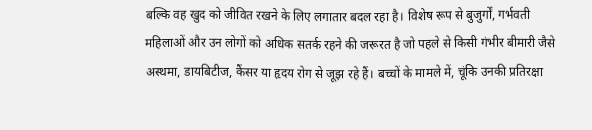बल्कि वह खुद को जीवित रखने के लिए लगातार बदल रहा है। विशेष रूप से बुजुर्गों, गर्भवती महिलाओं और उन लोगों को अधिक सतर्क रहने की जरूरत है जो पहले से किसी गंभीर बीमारी जैसे अस्थमा, डायबिटीज, कैंसर या हृदय रोग से जूझ रहे हैं। बच्चों के मामले में, चूंकि उनकी प्रतिरक्षा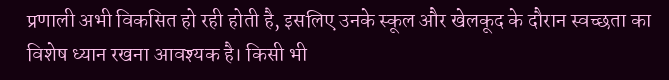प्रणाली अभी विकसित हो रही होती है, इसलिए उनके स्कूल और खेलकूद के दौरान स्वच्छता का विशेष ध्यान रखना आवश्यक है। किसी भी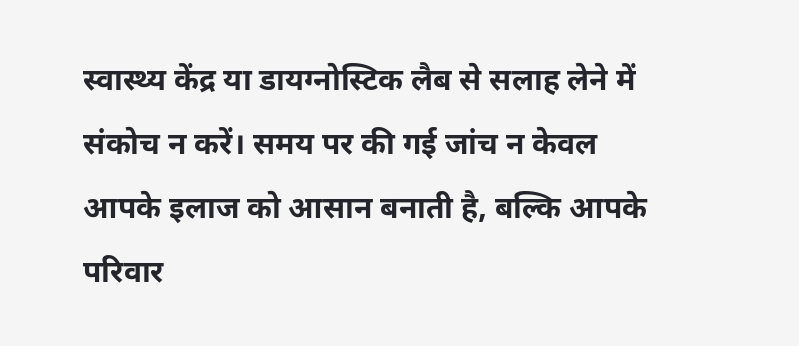स्वास्थ्य केंद्र या डायग्नोस्टिक लैब से सलाह लेने में संकोच न करें। समय पर की गई जांच न केवल आपके इलाज को आसान बनाती है, बल्कि आपके परिवार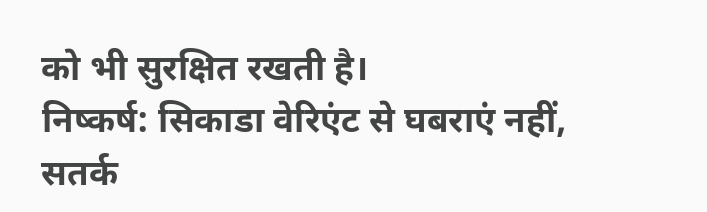को भी सुरक्षित रखती है।
निष्कर्ष: सिकाडा वेरिएंट से घबराएं नहीं, सतर्क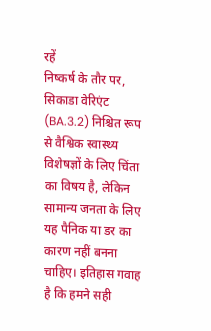रहें
निष्कर्ष के तौर पर, सिकाडा वेरिएंट (BA.3.2) निश्चित रूप से वैश्विक स्वास्थ्य विशेषज्ञों के लिए चिंता का विषय है, लेकिन सामान्य जनता के लिए यह पैनिक या डर का कारण नहीं बनना चाहिए। इतिहास गवाह है कि हमने सही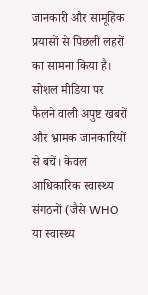जानकारी और सामूहिक प्रयासों से पिछली लहरों का सामना किया है। सोशल मीडिया पर फैलने वाली अपुष्ट खबरों और भ्रामक जानकारियों से बचें। केवल आधिकारिक स्वास्थ्य संगठनों (जैसे WHO या स्वास्थ्य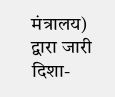मंत्रालय) द्वारा जारी दिशा-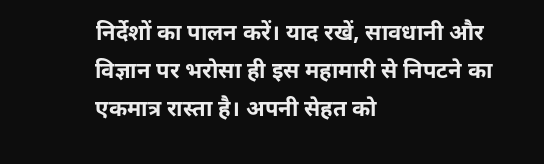निर्देशों का पालन करें। याद रखें, सावधानी और विज्ञान पर भरोसा ही इस महामारी से निपटने का एकमात्र रास्ता है। अपनी सेहत को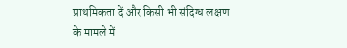प्राथमिकता दें और किसी भी संदिग्ध लक्षण के मामले में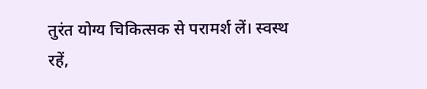तुरंत योग्य चिकित्सक से परामर्श लें। स्वस्थ रहें,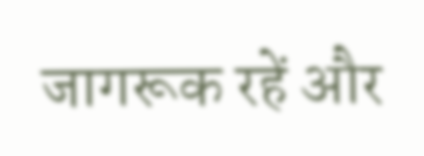जागरूक रहें और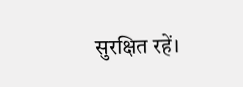सुरक्षित रहें।